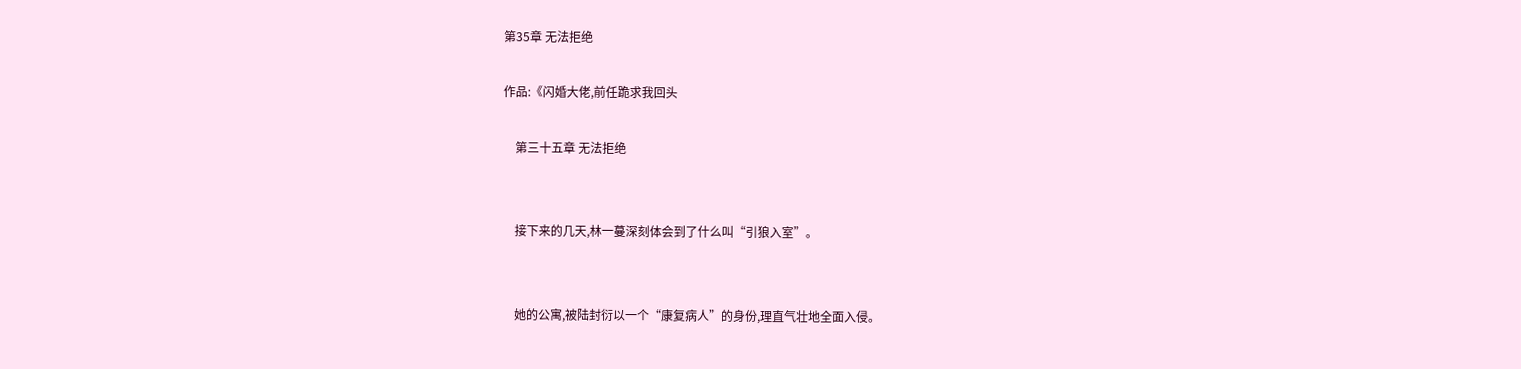第35章 无法拒绝

作品:《闪婚大佬,前任跪求我回头

    第三十五章 无法拒绝


    接下来的几天,林一蔓深刻体会到了什么叫“引狼入室”。


    她的公寓,被陆封衍以一个“康复病人”的身份,理直气壮地全面入侵。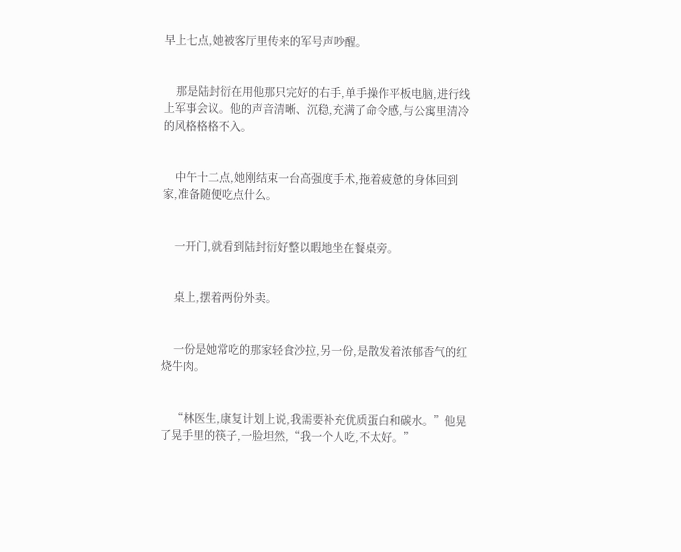早上七点,她被客厅里传来的军号声吵醒。


    那是陆封衍在用他那只完好的右手,单手操作平板电脑,进行线上军事会议。他的声音清晰、沉稳,充满了命令感,与公寓里清冷的风格格格不入。


    中午十二点,她刚结束一台高强度手术,拖着疲惫的身体回到家,准备随便吃点什么。


    一开门,就看到陆封衍好整以暇地坐在餐桌旁。


    桌上,摆着两份外卖。


    一份是她常吃的那家轻食沙拉,另一份,是散发着浓郁香气的红烧牛肉。


    “林医生,康复计划上说,我需要补充优质蛋白和碳水。”他晃了晃手里的筷子,一脸坦然,“我一个人吃,不太好。”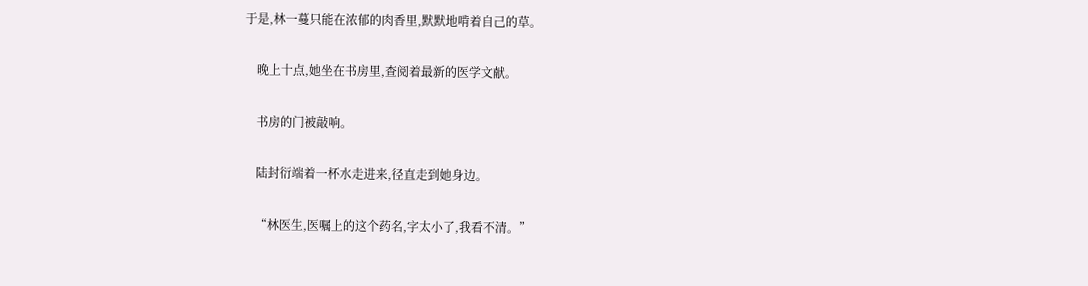于是,林一蔓只能在浓郁的肉香里,默默地啃着自己的草。


    晚上十点,她坐在书房里,查阅着最新的医学文献。


    书房的门被敲响。


    陆封衍端着一杯水走进来,径直走到她身边。


    “林医生,医嘱上的这个药名,字太小了,我看不清。”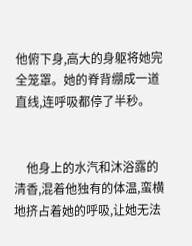他俯下身,高大的身躯将她完全笼罩。她的脊背绷成一道直线,连呼吸都停了半秒。


    他身上的水汽和沐浴露的清香,混着他独有的体温,蛮横地挤占着她的呼吸,让她无法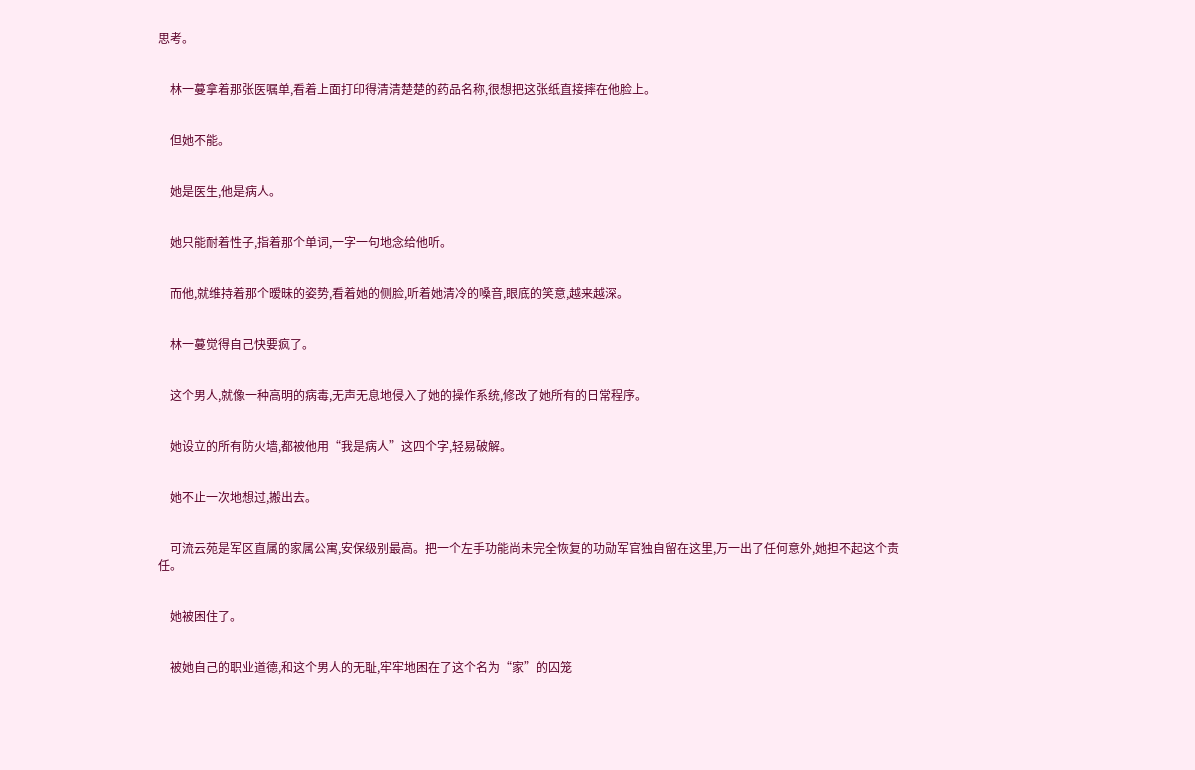思考。


    林一蔓拿着那张医嘱单,看着上面打印得清清楚楚的药品名称,很想把这张纸直接摔在他脸上。


    但她不能。


    她是医生,他是病人。


    她只能耐着性子,指着那个单词,一字一句地念给他听。


    而他,就维持着那个暧昧的姿势,看着她的侧脸,听着她清冷的嗓音,眼底的笑意,越来越深。


    林一蔓觉得自己快要疯了。


    这个男人,就像一种高明的病毒,无声无息地侵入了她的操作系统,修改了她所有的日常程序。


    她设立的所有防火墙,都被他用“我是病人”这四个字,轻易破解。


    她不止一次地想过,搬出去。


    可流云苑是军区直属的家属公寓,安保级别最高。把一个左手功能尚未完全恢复的功勋军官独自留在这里,万一出了任何意外,她担不起这个责任。


    她被困住了。


    被她自己的职业道德,和这个男人的无耻,牢牢地困在了这个名为“家”的囚笼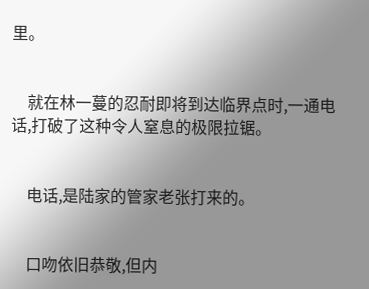里。


    就在林一蔓的忍耐即将到达临界点时,一通电话,打破了这种令人窒息的极限拉锯。


    电话,是陆家的管家老张打来的。


    口吻依旧恭敬,但内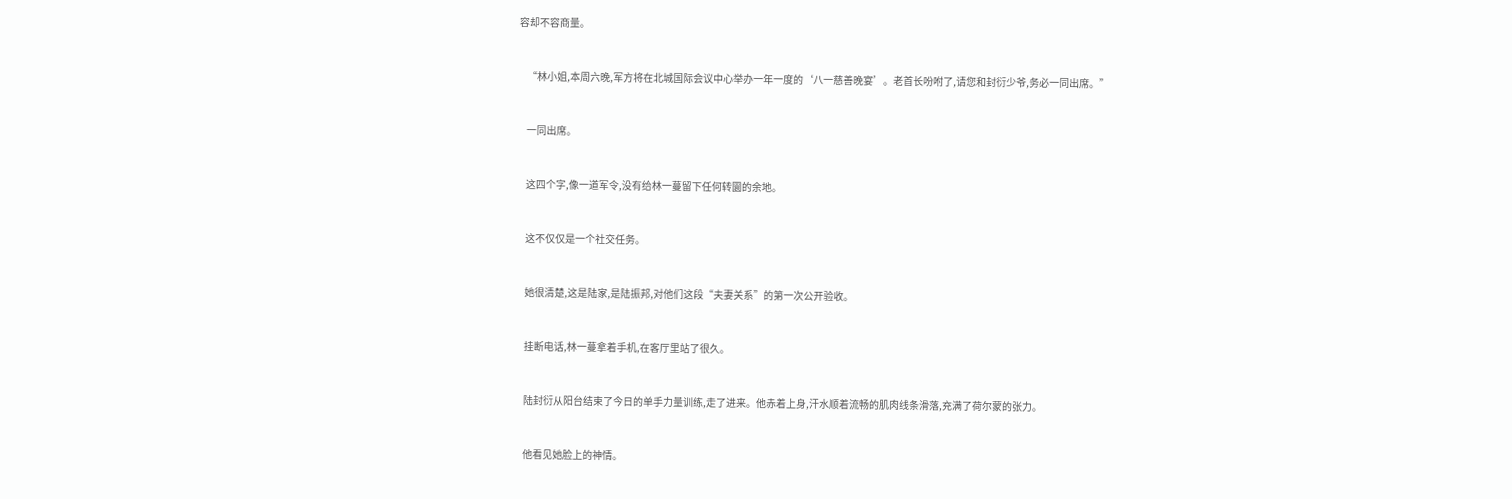容却不容商量。


    “林小姐,本周六晚,军方将在北城国际会议中心举办一年一度的‘八一慈善晚宴’。老首长吩咐了,请您和封衍少爷,务必一同出席。”


    一同出席。


    这四个字,像一道军令,没有给林一蔓留下任何转圜的余地。


    这不仅仅是一个社交任务。


    她很清楚,这是陆家,是陆振邦,对他们这段“夫妻关系”的第一次公开验收。


    挂断电话,林一蔓拿着手机,在客厅里站了很久。


    陆封衍从阳台结束了今日的单手力量训练,走了进来。他赤着上身,汗水顺着流畅的肌肉线条滑落,充满了荷尔蒙的张力。


    他看见她脸上的神情。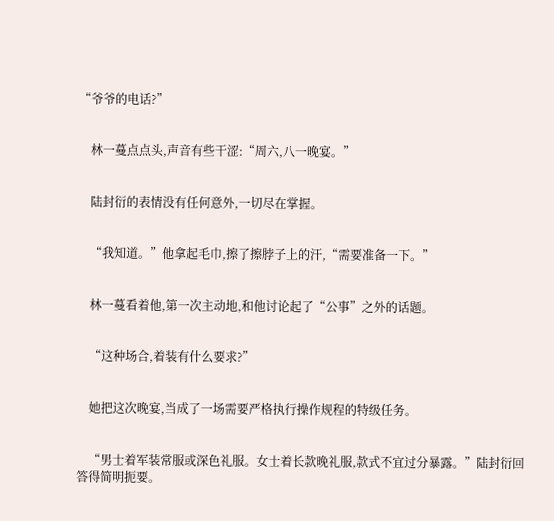“爷爷的电话?”


    林一蔓点点头,声音有些干涩:“周六,八一晚宴。”


    陆封衍的表情没有任何意外,一切尽在掌握。


    “我知道。”他拿起毛巾,擦了擦脖子上的汗,“需要准备一下。”


    林一蔓看着他,第一次主动地,和他讨论起了“公事”之外的话题。


    “这种场合,着装有什么要求?”


    她把这次晚宴,当成了一场需要严格执行操作规程的特级任务。


    “男士着军装常服或深色礼服。女士着长款晚礼服,款式不宜过分暴露。”陆封衍回答得简明扼要。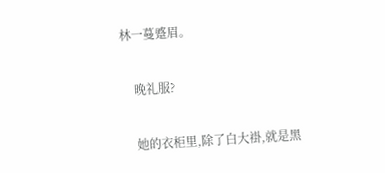林一蔓蹙眉。


    晚礼服?


    她的衣柜里,除了白大褂,就是黑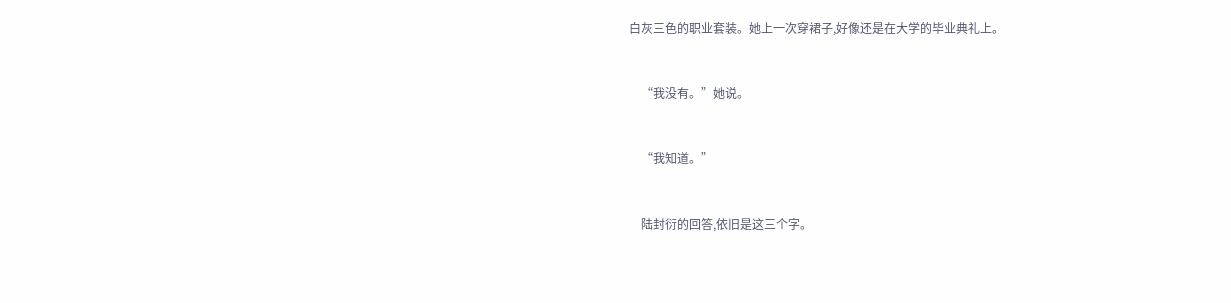白灰三色的职业套装。她上一次穿裙子,好像还是在大学的毕业典礼上。


    “我没有。”她说。


    “我知道。”


    陆封衍的回答,依旧是这三个字。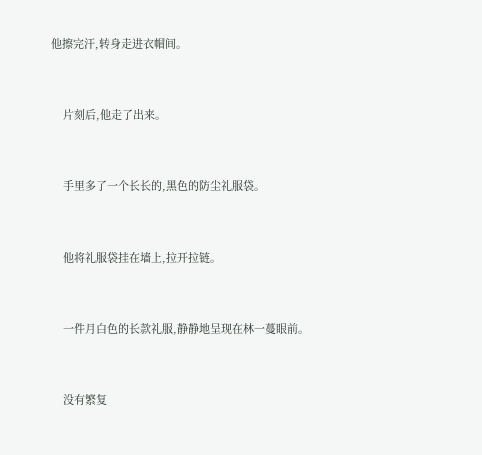他擦完汗,转身走进衣帽间。


    片刻后,他走了出来。


    手里多了一个长长的,黑色的防尘礼服袋。


    他将礼服袋挂在墙上,拉开拉链。


    一件月白色的长款礼服,静静地呈现在林一蔓眼前。


    没有繁复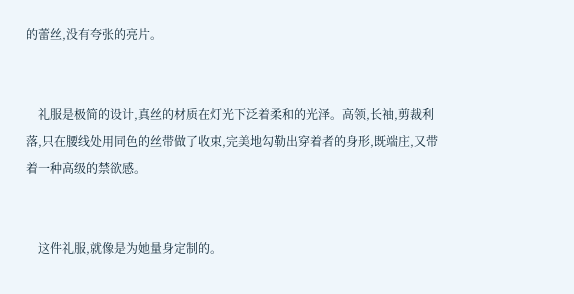的蕾丝,没有夸张的亮片。


    礼服是极简的设计,真丝的材质在灯光下泛着柔和的光泽。高领,长袖,剪裁利落,只在腰线处用同色的丝带做了收束,完美地勾勒出穿着者的身形,既端庄,又带着一种高级的禁欲感。


    这件礼服,就像是为她量身定制的。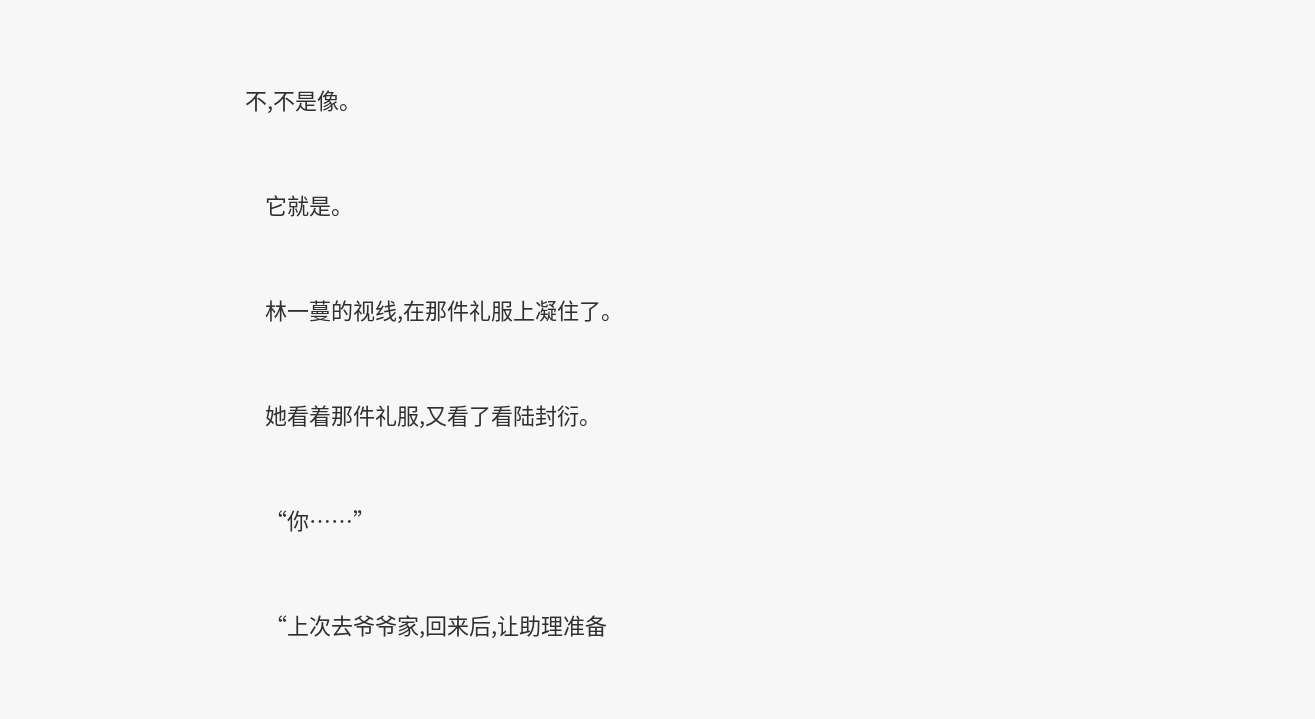不,不是像。


    它就是。


    林一蔓的视线,在那件礼服上凝住了。


    她看着那件礼服,又看了看陆封衍。


    “你……”


    “上次去爷爷家,回来后,让助理准备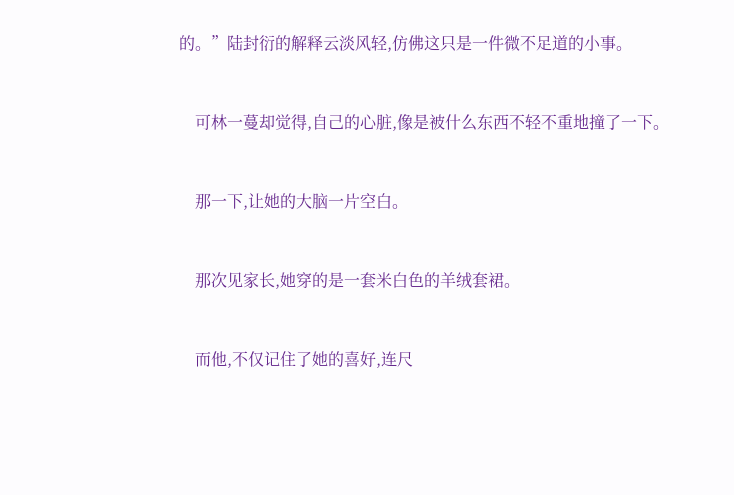的。”陆封衍的解释云淡风轻,仿佛这只是一件微不足道的小事。


    可林一蔓却觉得,自己的心脏,像是被什么东西不轻不重地撞了一下。


    那一下,让她的大脑一片空白。


    那次见家长,她穿的是一套米白色的羊绒套裙。


    而他,不仅记住了她的喜好,连尺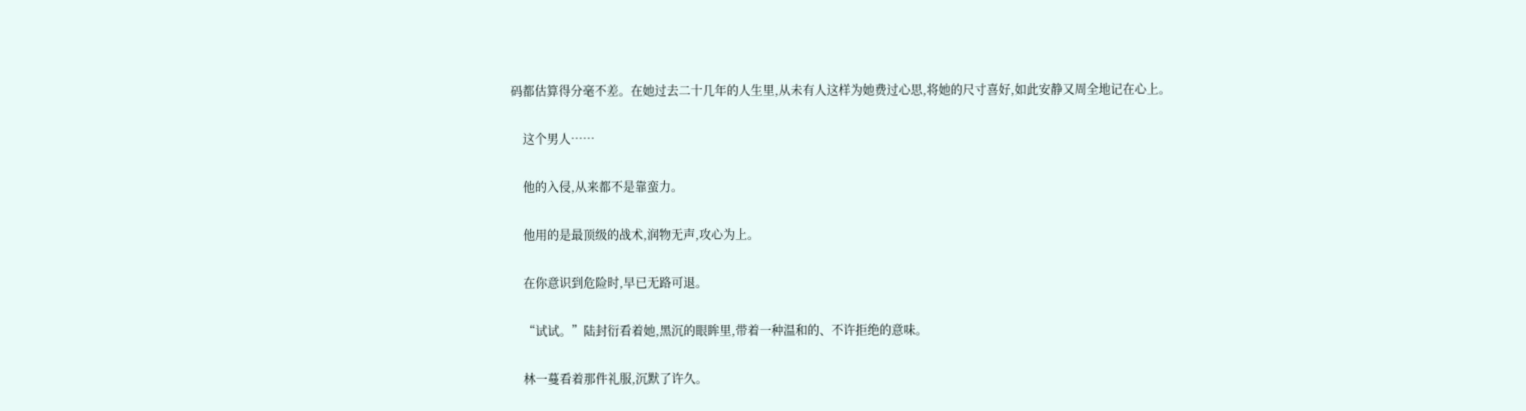码都估算得分毫不差。在她过去二十几年的人生里,从未有人这样为她费过心思,将她的尺寸喜好,如此安静又周全地记在心上。


    这个男人……


    他的入侵,从来都不是靠蛮力。


    他用的是最顶级的战术,润物无声,攻心为上。


    在你意识到危险时,早已无路可退。


    “试试。”陆封衍看着她,黑沉的眼眸里,带着一种温和的、不许拒绝的意味。


    林一蔓看着那件礼服,沉默了许久。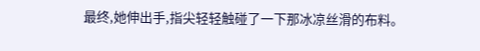最终,她伸出手,指尖轻轻触碰了一下那冰凉丝滑的布料。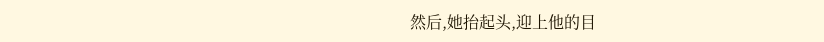然后,她抬起头,迎上他的目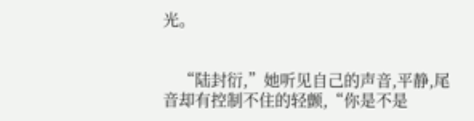光。


    “陆封衍,”她听见自己的声音,平静,尾音却有控制不住的轻颤,“你是不是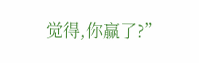觉得,你赢了?”